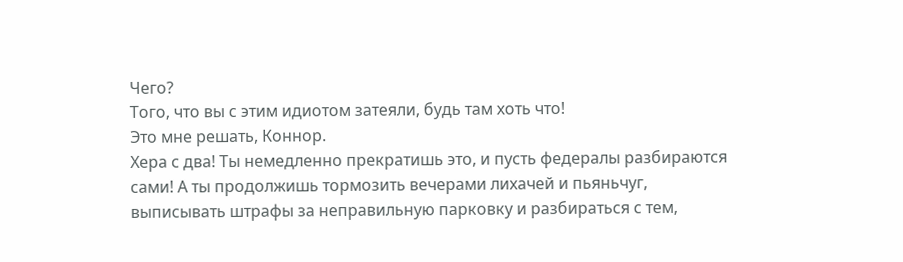Чего?
Того, что вы с этим идиотом затеяли, будь там хоть что!
Это мне решать, Коннор.
Хера с два! Ты немедленно прекратишь это, и пусть федералы разбираются сами! А ты продолжишь тормозить вечерами лихачей и пьяньчуг, выписывать штрафы за неправильную парковку и разбираться с тем,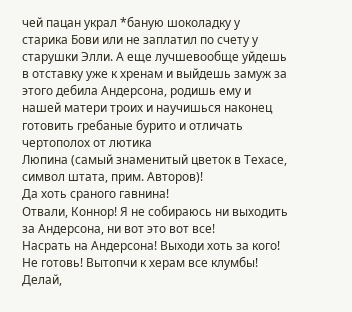чей пацан украл *баную шоколадку у старика Бови или не заплатил по счету у старушки Элли. А еще лучшевообще уйдешь в отставку уже к хренам и выйдешь замуж за этого дебила Андерсона, родишь ему и нашей матери троих и научишься наконец готовить гребаные бурито и отличать чертополох от лютика
Люпина (самый знаменитый цветок в Техасе, символ штата, прим. Авторов)!
Да хоть сраного гавнина!
Отвали, Коннор! Я не собираюсь ни выходить за Андерсона, ни вот это вот все!
Насрать на Андерсона! Выходи хоть за кого! Не готовь! Вытопчи к херам все клумбы! Делай,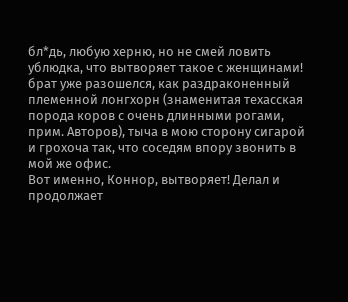бл*дь, любую херню, но не смей ловить ублюдка, что вытворяет такое с женщинами! брат уже разошелся, как раздраконенный племенной лонгхорн (знаменитая техасская порода коров с очень длинными рогами, прим. Авторов), тыча в мою сторону сигарой и грохоча так, что соседям впору звонить в мой же офис.
Вот именно, Коннор, вытворяет! Делал и продолжает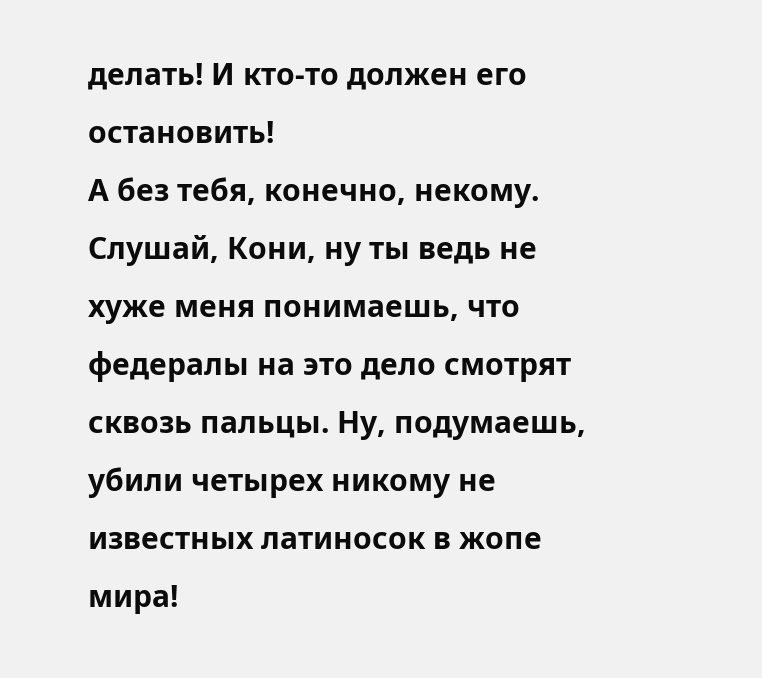делать! И кто-то должен его остановить!
А без тебя, конечно, некому.
Слушай, Кони, ну ты ведь не хуже меня понимаешь, что федералы на это дело смотрят сквозь пальцы. Ну, подумаешь, убили четырех никому не известных латиносок в жопе мира!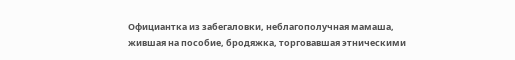Официантка из забегаловки, неблагополучная мамаша, жившая на пособие, бродяжка, торговавшая этническими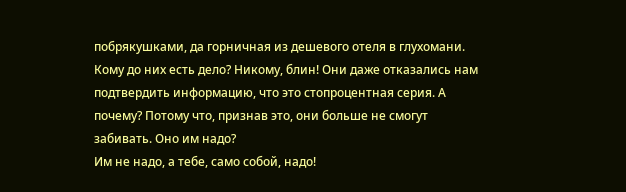побрякушками, да горничная из дешевого отеля в глухомани. Кому до них есть дело? Никому, блин! Они даже отказались нам подтвердить информацию, что это стопроцентная серия. А почему? Потому что, признав это, они больше не смогут забивать. Оно им надо?
Им не надо, а тебе, само собой, надо!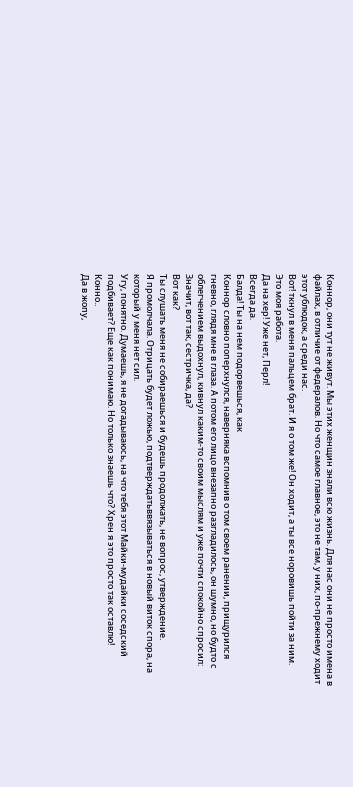Коннор, они тут не живут. Мы этих женщин знали всю жизнь. Для нас они не просто имена в файлах, в отличие от федералов. Но что самое главное, это не там, у них, по-прежнему ходит этот ублюдок, а среди нас.
Вот! ткнул в меня пальцем брат. И я о том же! Он ходит, а ты все норовишь пойти за ним.
Это моя работа.
Да на хер! Уже нет, Перл!
Всегда да.
Балда! Ты на нем подорвешься, как
Коннор словно поперхнулся, наверняка вспомнив о том своем ранении, прищурился гневно, глядя мне в глаза. А потом его лицо внезапно разгладилось, он шумно, но будто с облегчением выдохнул, кивнул каким-то своим мыслям и уже почти спокойно спросил:
Значит, вот так, сестричка, да?
Вот как?
Ты слушать меня не собираешься и будешь продолжать, не вопрос, утверждение.
Я промолчала. Отрицать будет ложью, подтверждатьввязываться в новый виток спора, на который у меня нет сил.
Угу, понятно. Думаешь, я не догадываюсь, на что тебя этот Майки-мудайки соседский подбивает? Еще как понимаю. Но только знаешь что? Хрен я это просто так оставлю!
Конно..
Да в жопу,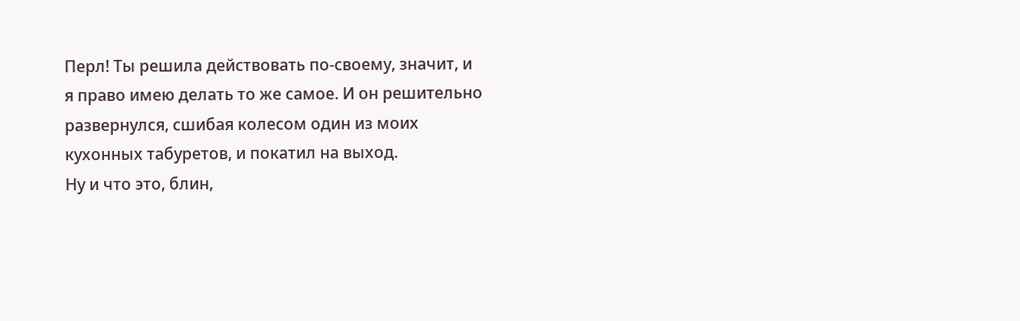Перл! Ты решила действовать по-своему, значит, и я право имею делать то же самое. И он решительно развернулся, сшибая колесом один из моих кухонных табуретов, и покатил на выход.
Ну и что это, блин,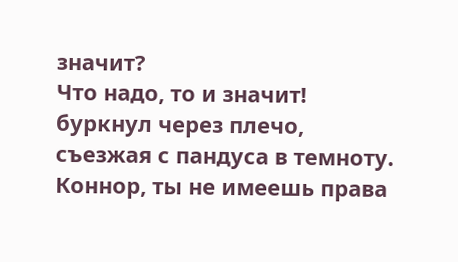значит?
Что надо, то и значит! буркнул через плечо, съезжая с пандуса в темноту.
Коннор, ты не имеешь права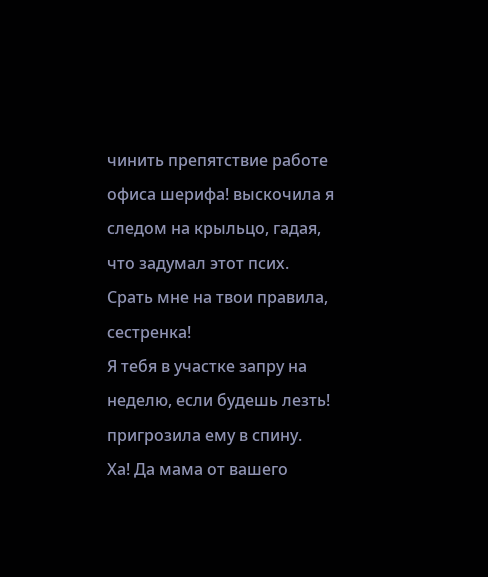чинить препятствие работе офиса шерифа! выскочила я следом на крыльцо, гадая, что задумал этот псих.
Срать мне на твои правила, сестренка!
Я тебя в участке запру на неделю, если будешь лезть! пригрозила ему в спину.
Ха! Да мама от вашего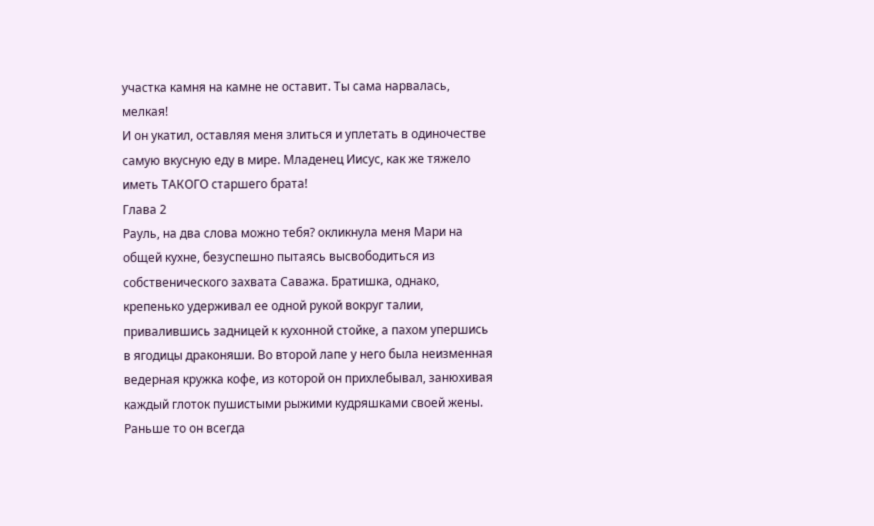участка камня на камне не оставит. Ты сама нарвалась, мелкая!
И он укатил, оставляя меня злиться и уплетать в одиночестве самую вкусную еду в мире. Младенец Иисус, как же тяжело иметь ТАКОГО старшего брата!
Глава 2
Рауль, на два слова можно тебя? окликнула меня Мари на общей кухне, безуспешно пытаясь высвободиться из собственического захвата Саважа. Братишка, однако, крепенько удерживал ее одной рукой вокруг талии, привалившись задницей к кухонной стойке, а пахом упершись в ягодицы драконяши. Во второй лапе у него была неизменная ведерная кружка кофе, из которой он прихлебывал, занюхивая каждый глоток пушистыми рыжими кудряшками своей жены. Раньше то он всегда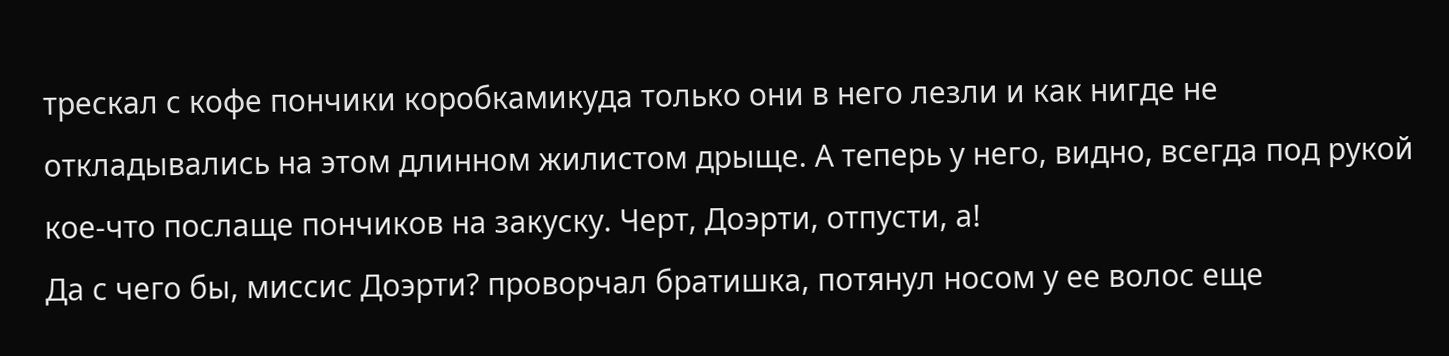трескал с кофе пончики коробкамикуда только они в него лезли и как нигде не откладывались на этом длинном жилистом дрыще. А теперь у него, видно, всегда под рукой кое-что послаще пончиков на закуску. Черт, Доэрти, отпусти, а!
Да с чего бы, миссис Доэрти? проворчал братишка, потянул носом у ее волос еще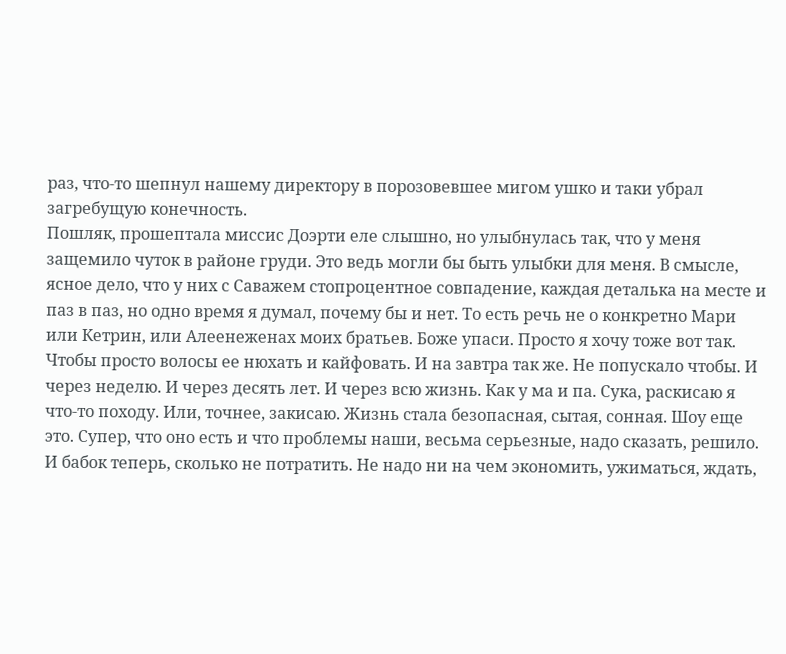раз, что-то шепнул нашему директору в порозовевшее мигом ушко и таки убрал загребущую конечность.
Пошляк, прошептала миссис Доэрти еле слышно, но улыбнулась так, что у меня защемило чуток в районе груди. Это ведь могли бы быть улыбки для меня. В смысле, ясное дело, что у них с Саважем стопроцентное совпадение, каждая деталька на месте и паз в паз, но одно время я думал, почему бы и нет. То есть речь не о конкретно Мари или Кетрин, или Алеенеженах моих братьев. Боже упаси. Просто я хочу тоже вот так. Чтобы просто волосы ее нюхать и кайфовать. И на завтра так же. Не попускало чтобы. И через неделю. И через десять лет. И через всю жизнь. Как у ма и па. Сука, раскисаю я что-то походу. Или, точнее, закисаю. Жизнь стала безопасная, сытая, сонная. Шоу еще это. Супер, что оно есть и что проблемы наши, весьма серьезные, надо сказать, решило. И бабок теперь, сколько не потратить. Не надо ни на чем экономить, ужиматься, ждать,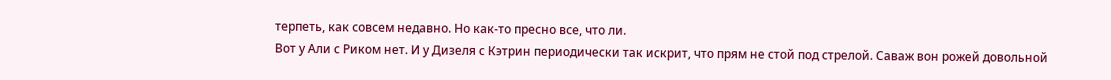терпеть, как совсем недавно. Но как-то пресно все, что ли.
Вот у Али с Риком нет. И у Дизеля с Кэтрин периодически так искрит, что прям не стой под стрелой. Саваж вон рожей довольной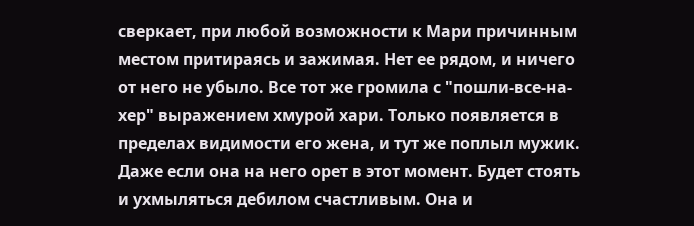сверкает, при любой возможности к Мари причинным местом притираясь и зажимая. Нет ее рядом, и ничего от него не убыло. Все тот же громила с "пошли-все-на-хер" выражением хмурой хари. Только появляется в пределах видимости его жена, и тут же поплыл мужик. Даже если она на него орет в этот момент. Будет стоять и ухмыляться дебилом счастливым. Она и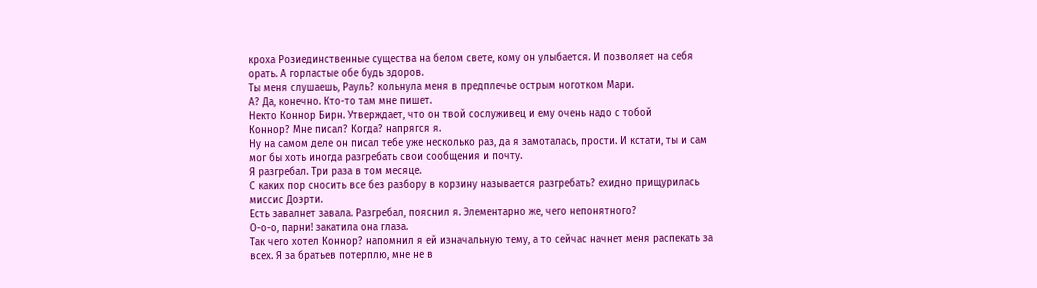кроха Розиединственные существа на белом свете, кому он улыбается. И позволяет на себя орать. А горластые обе будь здоров.
Ты меня слушаешь, Рауль? кольнула меня в предплечье острым ноготком Мари.
А? Да, конечно. Кто-то там мне пишет.
Некто Коннор Бирн. Утверждает, что он твой сослуживец и ему очень надо с тобой
Коннор? Мне писал? Когда? напрягся я.
Ну на самом деле он писал тебе уже несколько раз, да я замоталась, прости. И кстати, ты и сам мог бы хоть иногда разгребать свои сообщения и почту.
Я разгребал. Три раза в том месяце.
С каких пор сносить все без разбору в корзину называется разгребать? ехидно прищурилась миссис Доэрти.
Есть завалнет завала. Разгребал, пояснил я. Элементарно же, чего непонятного?
О-о-о, парни! закатила она глаза.
Так чего хотел Коннор? напомнил я ей изначальную тему, а то сейчас начнет меня распекать за всех. Я за братьев потерплю, мне не в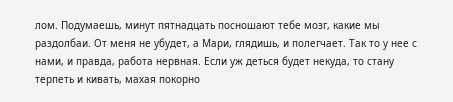лом. Подумаешь, минут пятнадцать посношают тебе мозг, какие мы раздолбаи. От меня не убудет, а Мари, глядишь, и полегчает. Так то у нее с нами, и правда, работа нервная. Если уж деться будет некуда, то стану терпеть и кивать, махая покорно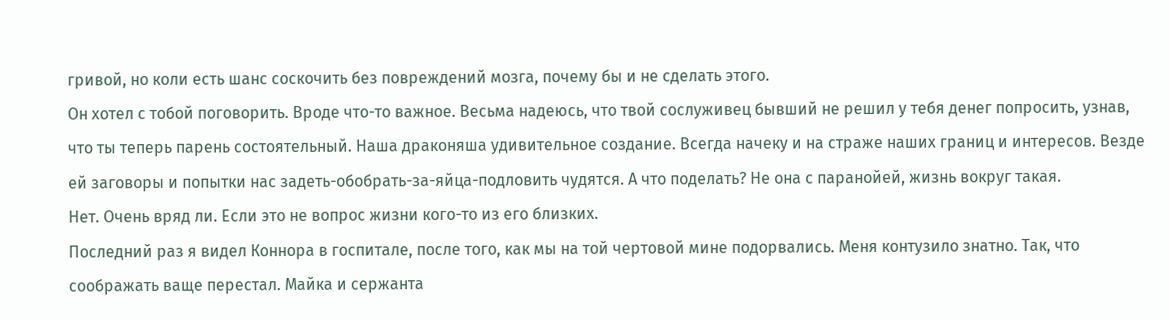гривой, но коли есть шанс соскочить без повреждений мозга, почему бы и не сделать этого.
Он хотел с тобой поговорить. Вроде что-то важное. Весьма надеюсь, что твой сослуживец бывший не решил у тебя денег попросить, узнав, что ты теперь парень состоятельный. Наша драконяша удивительное создание. Всегда начеку и на страже наших границ и интересов. Везде ей заговоры и попытки нас задеть-обобрать-за-яйца-подловить чудятся. А что поделать? Не она с паранойей, жизнь вокруг такая.
Нет. Очень вряд ли. Если это не вопрос жизни кого-то из его близких.
Последний раз я видел Коннора в госпитале, после того, как мы на той чертовой мине подорвались. Меня контузило знатно. Так, что соображать ваще перестал. Майка и сержанта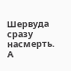Шервуда сразу насмерть. А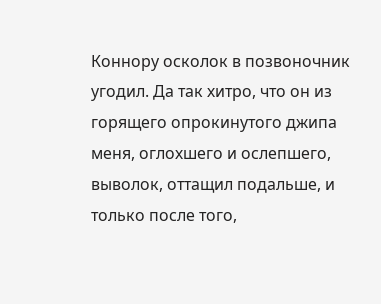Коннору осколок в позвоночник угодил. Да так хитро, что он из горящего опрокинутого джипа меня, оглохшего и ослепшего, выволок, оттащил подальше, и только после того,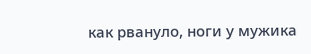как рвануло, ноги у мужика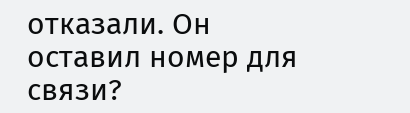отказали. Он оставил номер для связи?